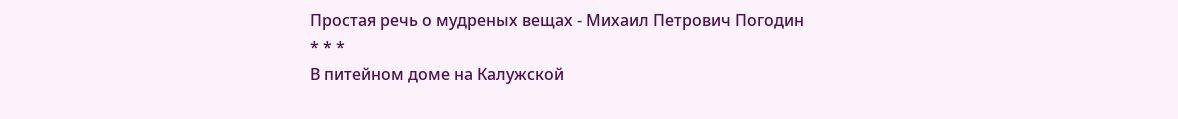Простая речь о мудреных вещах - Михаил Петрович Погодин
* * *
В питейном доме на Калужской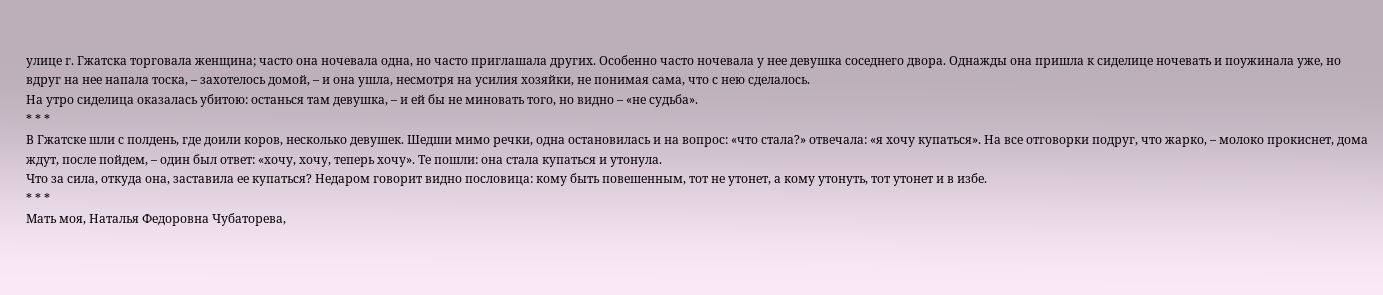улице г. Гжатска торговала женщина; часто она ночевала одна, но часто приглашала других. Особенно часто ночевала у нее девушка соседнего двора. Однажды она пришла к сиделице ночевать и поужинала уже, но вдруг на нее напала тоска, – захотелось домой, – и она ушла, несмотря на усилия хозяйки, не понимая сама, что с нею сделалось.
На утро сиделица оказалась убитою: останься там девушка, – и ей бы не миновать того, но видно – «не судьба».
* * *
В Гжатске шли с полдень, где доили коров, несколько девушек. Шедши мимо речки, одна остановилась и на вопрос: «что стала?» отвечала: «я хочу купаться». На все отговорки подруг, что жарко, – молоко прокиснет, дома ждут, после пойдем, – один был ответ: «хочу, хочу, теперь хочу». Те пошли: она стала купаться и утонула.
Что за сила, откуда она, заставила ее купаться? Недаром говорит видно пословица: кому быть повешенным, тот не утонет, а кому утонуть, тот утонет и в избе.
* * *
Мать моя, Наталья Федоровна Чубаторева,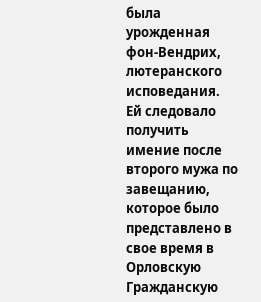была урожденная фон-Вендрих, лютеранского исповедания. Ей следовало получить имение после второго мужа по завещанию, которое было представлено в свое время в Орловскую Гражданскую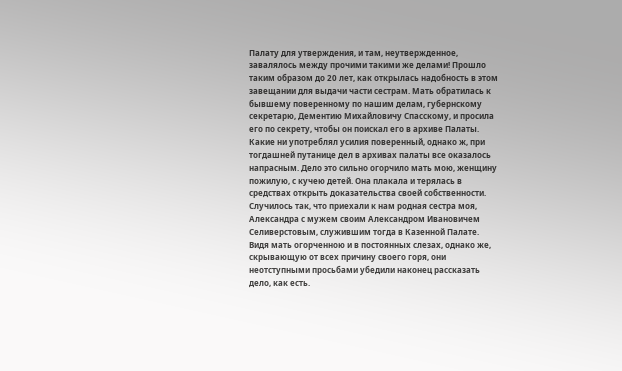Палату для утверждения, и там, неутвержденное, завалялось между прочими такими же делами! Прошло таким образом до 20 лет, как открылась надобность в этом завещании для выдачи части сестрам. Мать обратилась к бывшему поверенному по нашим делам, губернскому секретарю, Дементию Михайловичу Спасскому, и просила его по секрету, чтобы он поискал его в архиве Палаты. Какие ни употреблял усилия поверенный, однако ж, при тогдашней путанице дел в архивах палаты все оказалось напрасным. Дело это сильно огорчило мать мою, женщину пожилую, с кучею детей. Она плакала и терялась в средствах открыть доказательства своей собственности. Случилось так, что приехали к нам родная сестра моя, Александра с мужем своим Александром Ивановичем Селиверстовым, служившим тогда в Казенной Палате. Видя мать огорченною и в постоянных слезах, однако же, скрывающую от всех причину своего горя, они неотступными просьбами убедили наконец рассказать дело, как есть.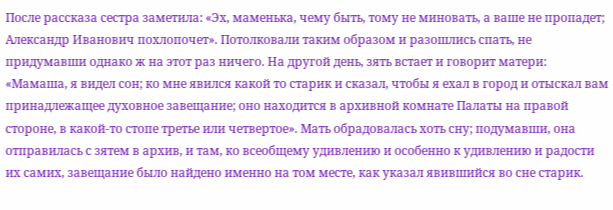После рассказа сестра заметила: «Эх, маменька, чему быть, тому не миновать, а ваше не пропадет; Александр Иванович похлопочет». Потолковали таким образом и разошлись спать, не придумавши однако ж на этот раз ничего. На другой день, зять встает и говорит матери: «Мамаша, я видел сон; ко мне явился какой то старик и сказал, чтобы я ехал в город и отыскал вам принадлежащее духовное завещание; оно находится в архивной комнате Палаты на правой стороне, в какой-то стопе третье или четвертое». Мать обрадовалась хоть сну; подумавши, она отправилась с зятем в архив, и там, ко всеобщему удивлению и особенно к удивлению и радости их самих, завещание было найдено именно на том месте, как указал явившийся во сне старик.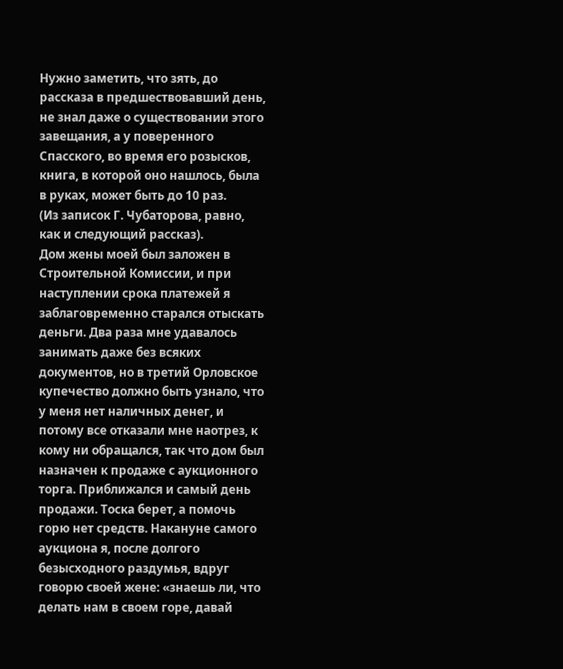Нужно заметить, что зять, до рассказа в предшествовавший день, не знал даже о существовании этого завещания, а у поверенного Спасского, во время его розысков, книга, в которой оно нашлось, была в руках, может быть до 10 раз.
(Из записок Г. Чубаторова, равно, как и следующий рассказ).
Дом жены моей был заложен в Строительной Комиссии, и при наступлении срока платежей я заблаговременно старался отыскать деньги. Два раза мне удавалось занимать даже без всяких документов, но в третий Орловское купечество должно быть узнало, что у меня нет наличных денег, и потому все отказали мне наотрез, к кому ни обращался, так что дом был назначен к продаже с аукционного торга. Приближался и самый день продажи. Тоска берет, а помочь горю нет средств. Накануне самого аукциона я, после долгого безысходного раздумья, вдруг говорю своей жене: «знаешь ли, что делать нам в своем горе, давай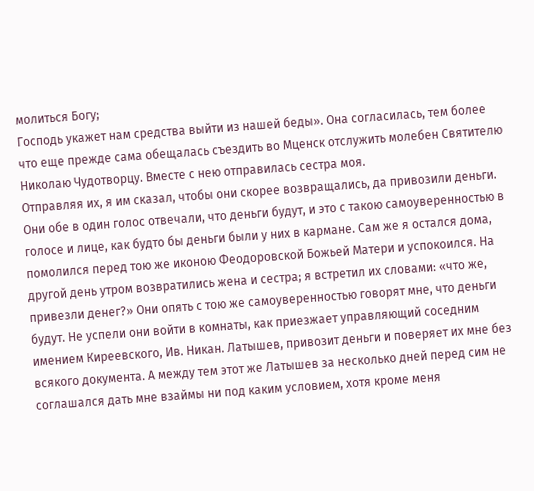молиться Богу;
Господь укажет нам средства выйти из нашей беды». Она согласилась, тем более что еще прежде сама обещалась съездить во Мценск отслужить молебен Святителю Николаю Чудотворцу. Вместе с нею отправилась сестра моя.
Отправляя их, я им сказал, чтобы они скорее возвращались, да привозили деньги. Они обе в один голос отвечали, что деньги будут, и это с такою самоуверенностью в голосе и лице, как будто бы деньги были у них в кармане. Сам же я остался дома, помолился перед тою же иконою Феодоровской Божьей Матери и успокоился. На другой день утром возвратились жена и сестра; я встретил их словами: «что же, привезли денег?» Они опять с тою же самоуверенностью говорят мне, что деньги будут. Не успели они войти в комнаты, как приезжает управляющий соседним имением Киреевского, Ив. Никан. Латышев, привозит деньги и поверяет их мне без всякого документа. А между тем этот же Латышев за несколько дней перед сим не соглашался дать мне взаймы ни под каким условием, хотя кроме меня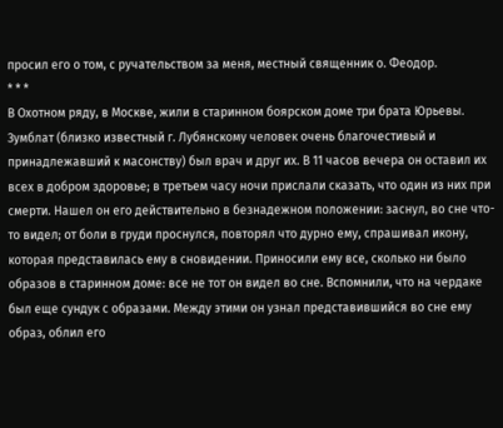просил его о том, с ручательством за меня, местный священник о. Феодор.
* * *
В Охотном ряду, в Москве, жили в старинном боярском доме три брата Юрьевы. Зумблат (близко известный г. Лубянскому человек очень благочестивый и принадлежавший к масонству) был врач и друг их. В 11 часов вечера он оставил их всех в добром здоровье; в третьем часу ночи прислали сказать, что один из них при смерти. Нашел он его действительно в безнадежном положении: заснул, во сне что-то видел; от боли в груди проснулся, повторял что дурно ему, спрашивал икону, которая представилась ему в сновидении. Приносили ему все, сколько ни было образов в старинном доме: все не тот он видел во сне. Вспомнили, что на чердаке был еще сундук с образами. Между этими он узнал представившийся во сне ему образ, облил его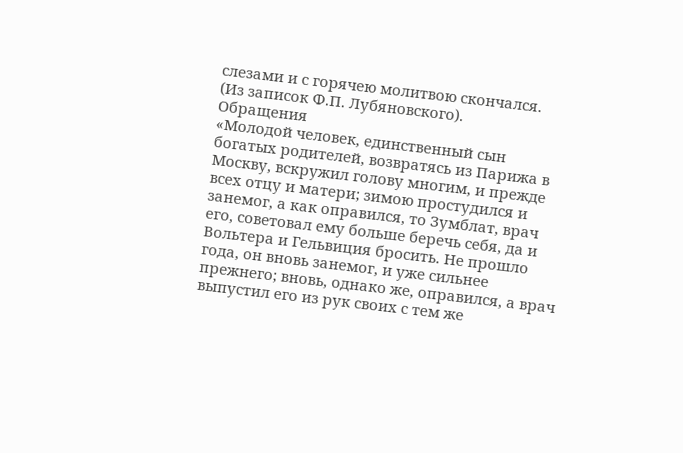слезами и с горячею молитвою скончался.
(Из записок Ф.П. Лубяновского).
Обращения
«Молодой человек, единственный сын богатых родителей, возвратясь из Парижа в Москву, вскружил голову многим, и прежде всех отцу и матери; зимою простудился и занемог, а как оправился, то Зумблат, врач его, советовал ему больше беречь себя, да и Вольтера и Гельвиция бросить. Не прошло года, он вновь занемог, и уже сильнее прежнего; вновь, однако же, оправился, а врач выпустил его из рук своих с тем же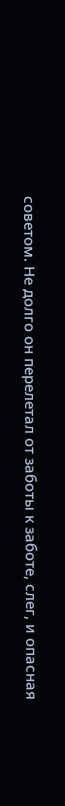советом. Не долго он перелетал от заботы к заботе, слег, и опасная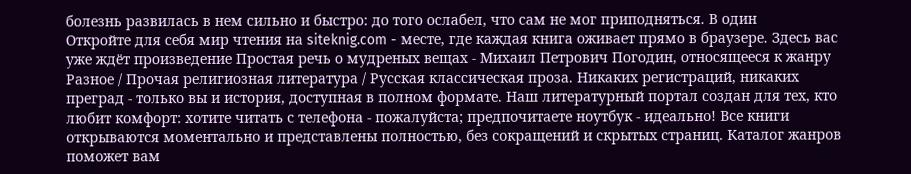болезнь развилась в нем сильно и быстро: до того ослабел, что сам не мог приподняться. В один
Откройте для себя мир чтения на siteknig.com - месте, где каждая книга оживает прямо в браузере. Здесь вас уже ждёт произведение Простая речь о мудреных вещах - Михаил Петрович Погодин, относящееся к жанру Разное / Прочая религиозная литература / Русская классическая проза. Никаких регистраций, никаких преград - только вы и история, доступная в полном формате. Наш литературный портал создан для тех, кто любит комфорт: хотите читать с телефона - пожалуйста; предпочитаете ноутбук - идеально! Все книги открываются моментально и представлены полностью, без сокращений и скрытых страниц. Каталог жанров поможет вам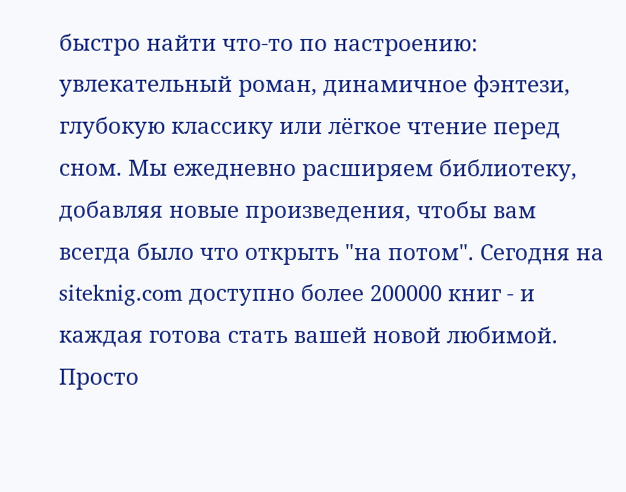быстро найти что-то по настроению: увлекательный роман, динамичное фэнтези, глубокую классику или лёгкое чтение перед сном. Мы ежедневно расширяем библиотеку, добавляя новые произведения, чтобы вам всегда было что открыть "на потом". Сегодня на siteknig.com доступно более 200000 книг - и каждая готова стать вашей новой любимой. Просто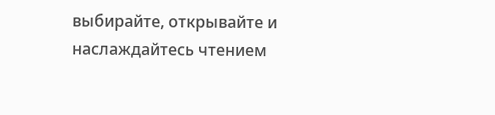выбирайте, открывайте и наслаждайтесь чтением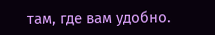там, где вам удобно.